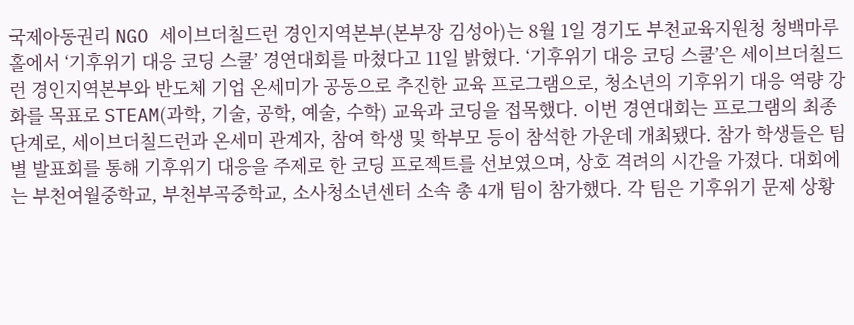국제아동권리 NGO 세이브더칠드런 경인지역본부(본부장 김성아)는 8월 1일 경기도 부천교육지원청 청백마루홀에서 ‘기후위기 대응 코딩 스쿨’ 경연대회를 마쳤다고 11일 밝혔다. ‘기후위기 대응 코딩 스쿨’은 세이브더칠드런 경인지역본부와 반도체 기업 온세미가 공동으로 추진한 교육 프로그램으로, 청소년의 기후위기 대응 역량 강화를 목표로 STEAM(과학, 기술, 공학, 예술, 수학) 교육과 코딩을 접목했다. 이번 경연대회는 프로그램의 최종 단계로, 세이브더칠드런과 온세미 관계자, 참여 학생 및 학부모 등이 참석한 가운데 개최됐다. 참가 학생들은 팀별 발표회를 통해 기후위기 대응을 주제로 한 코딩 프로젝트를 선보였으며, 상호 격려의 시간을 가졌다. 대회에는 부천여월중학교, 부천부곡중학교, 소사청소년센터 소속 총 4개 팀이 참가했다. 각 팀은 기후위기 문제 상황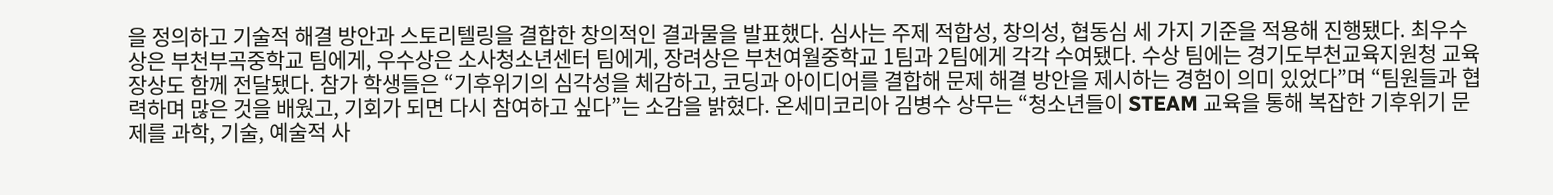을 정의하고 기술적 해결 방안과 스토리텔링을 결합한 창의적인 결과물을 발표했다. 심사는 주제 적합성, 창의성, 협동심 세 가지 기준을 적용해 진행됐다. 최우수상은 부천부곡중학교 팀에게, 우수상은 소사청소년센터 팀에게, 장려상은 부천여월중학교 1팀과 2팀에게 각각 수여됐다. 수상 팀에는 경기도부천교육지원청 교육장상도 함께 전달됐다. 참가 학생들은 “기후위기의 심각성을 체감하고, 코딩과 아이디어를 결합해 문제 해결 방안을 제시하는 경험이 의미 있었다”며 “팀원들과 협력하며 많은 것을 배웠고, 기회가 되면 다시 참여하고 싶다”는 소감을 밝혔다. 온세미코리아 김병수 상무는 “청소년들이 STEAM 교육을 통해 복잡한 기후위기 문제를 과학, 기술, 예술적 사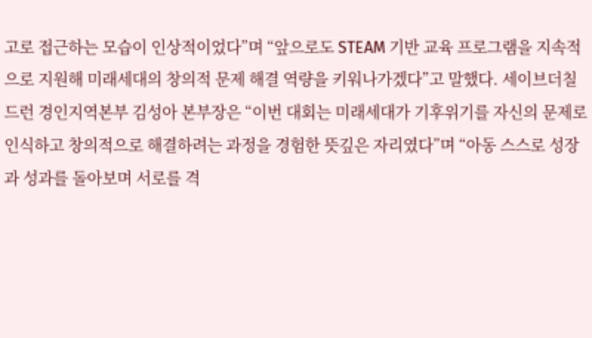고로 접근하는 모습이 인상적이었다”며 “앞으로도 STEAM 기반 교육 프로그램을 지속적으로 지원해 미래세대의 창의적 문제 해결 역량을 키워나가겠다”고 말했다. 세이브더칠드런 경인지역본부 김성아 본부장은 “이번 대회는 미래세대가 기후위기를 자신의 문제로 인식하고 창의적으로 해결하려는 과정을 경험한 뜻깊은 자리였다”며 “아동 스스로 성장과 성과를 돌아보며 서로를 격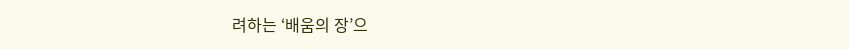려하는 ‘배움의 장’으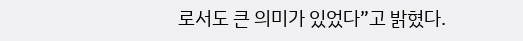로서도 큰 의미가 있었다”고 밝혔다.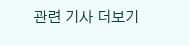관련 기사 더보기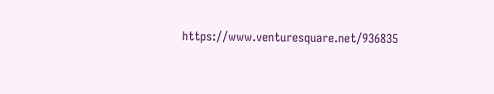https://www.venturesquare.net/936835